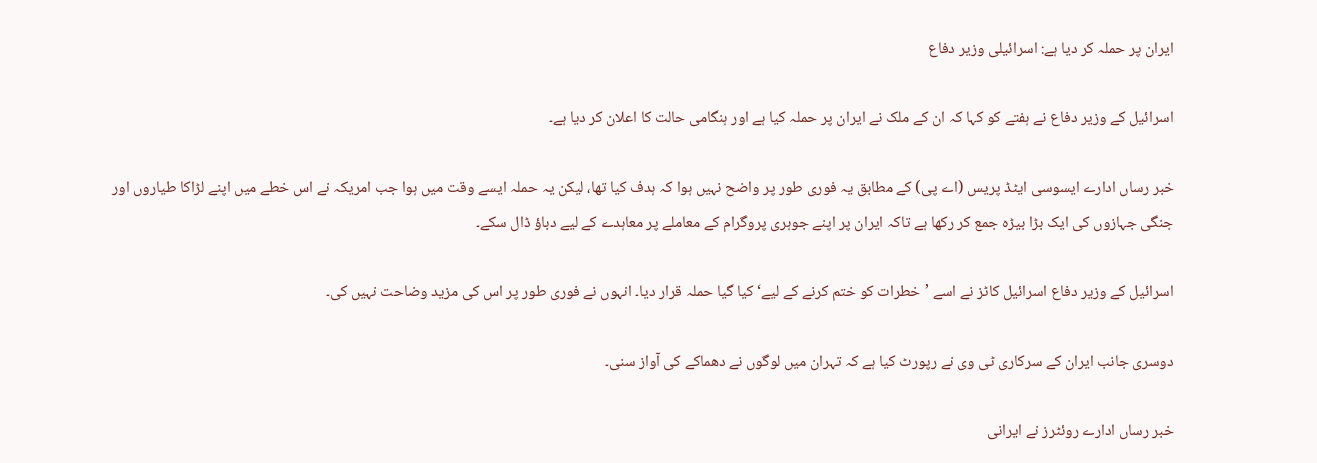ایران پر حملہ کر دیا ہے: اسرائیلی وزیر دفاع

اسرائیل کے وزیر دفاع نے ہفتے کو کہا کہ ان کے ملک نے ایران پر حملہ کیا ہے اور ہنگامی حالت کا اعلان کر دیا ہے۔

خبر رساں ادارے ایسوسی ایٹڈ پریس (اے پی) کے مطابق یہ فوری طور پر واضح نہیں ہوا کہ ہدف کیا تھا، لیکن یہ حملہ ایسے وقت میں ہوا جب امریکہ نے اس خطے میں اپنے لڑاکا طیاروں اور جنگی جہازوں کی ایک بڑا بیڑہ جمع کر رکھا ہے تاکہ ایران پر اپنے جوہری پروگرام کے معاملے پر معاہدے کے لیے دباؤ ڈال سکے۔

اسرائیل کے وزیر دفاع اسرائیل کاٹز نے اسے ’خطرات کو ختم کرنے کے لیے‘ کیا گیا حملہ قرار دیا۔ انہوں نے فوری طور پر اس کی مزید وضاحت نہیں کی۔

دوسری جانب ایران کے سرکاری ٹی وی نے رپورٹ کیا ہے کہ تہران میں لوگوں نے دھماکے کی آواز سنی۔

خبر رساں ادارے روئٹرز نے ایرانی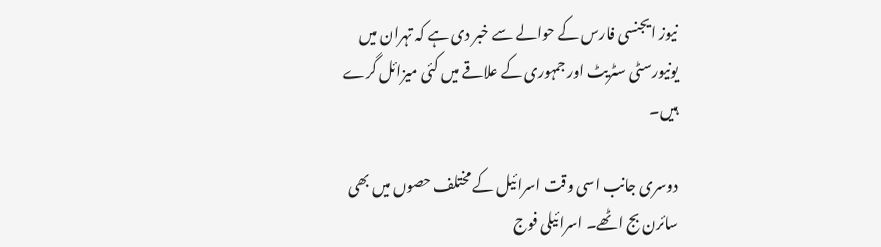نیوز ایجنسی فارس کے حوالے سے خبر دی ہے کہ تہران میں یونیورسٹی سٹریٹ اور جمہوری کے علاقے میں کئی میزائل گرے ہیں۔

دوسری جانب اسی وقت اسرائیل کے مختلف حصوں میں بھی سائرن بج اٹھے۔ اسرائیلی فوج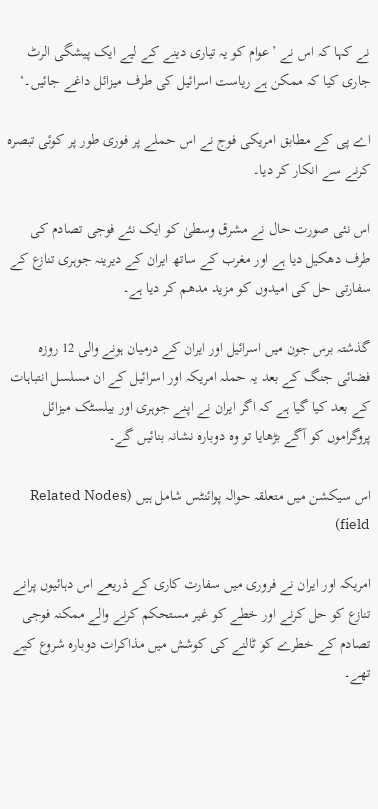نے کہا کہ اس نے ’عوام کو یہ تیاری دینے کے لیے ایک پیشگی الرٹ جاری کیا کہ ممکن ہے ریاست اسرائیل کی طرف میزائل داغے جائیں۔‘

اے پی کے مطابق امریکی فوج نے اس حملے پر فوری طور پر کوئی تبصرہ کرنے سے انکار کر دیا۔

اس نئی صورت حال نے مشرق وسطیٰ کو ایک نئے فوجی تصادم کی طرف دھکیل دیا ہے اور مغرب کے ساتھ ایران کے دیرینہ جوہری تنازع کے سفارتی حل کی امیدوں کو مزید مدھم کر دیا ہے۔

گذشتہ برس جون میں اسرائیل اور ایران کے درمیان ہونے والی 12 روزہ فضائی جنگ کے بعد یہ حملہ امریکہ اور اسرائیل کے ان مسلسل انتباہات کے بعد کیا گیا ہے کہ اگر ایران نے اپنے جوہری اور بیلسٹک میزائل پروگراموں کو آگے بڑھایا تو وہ دوبارہ نشانہ بنائیں گے۔

اس سیکشن میں متعلقہ حوالہ پوائنٹس شامل ہیں (Related Nodes field)

امریکہ اور ایران نے فروری میں سفارت کاری کے ذریعے اس دہائیوں پرانے تنازع کو حل کرنے اور خطے کو غیر مستحکم کرنے والے ممکنہ فوجی تصادم کے خطرے کو ٹالنے کی کوشش میں مذاکرات دوبارہ شروع کیے تھے۔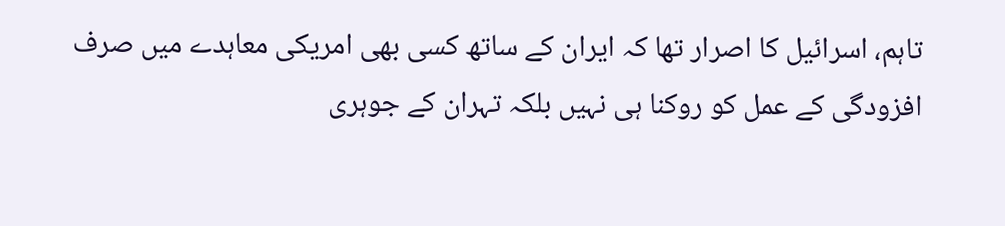تاہم، اسرائیل کا اصرار تھا کہ ایران کے ساتھ کسی بھی امریکی معاہدے میں صرف افزودگی کے عمل کو روکنا ہی نہیں بلکہ تہران کے جوہری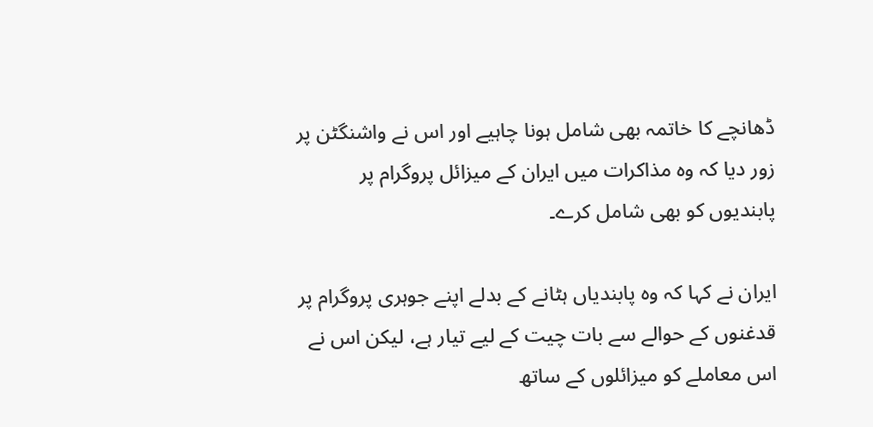ڈھانچے کا خاتمہ بھی شامل ہونا چاہیے اور اس نے واشنگٹن پر زور دیا کہ وہ مذاکرات میں ایران کے میزائل پروگرام پر پابندیوں کو بھی شامل کرے۔

ایران نے کہا کہ وہ پابندیاں ہٹانے کے بدلے اپنے جوہری پروگرام پر قدغنوں کے حوالے سے بات چیت کے لیے تیار ہے، لیکن اس نے اس معاملے کو میزائلوں کے ساتھ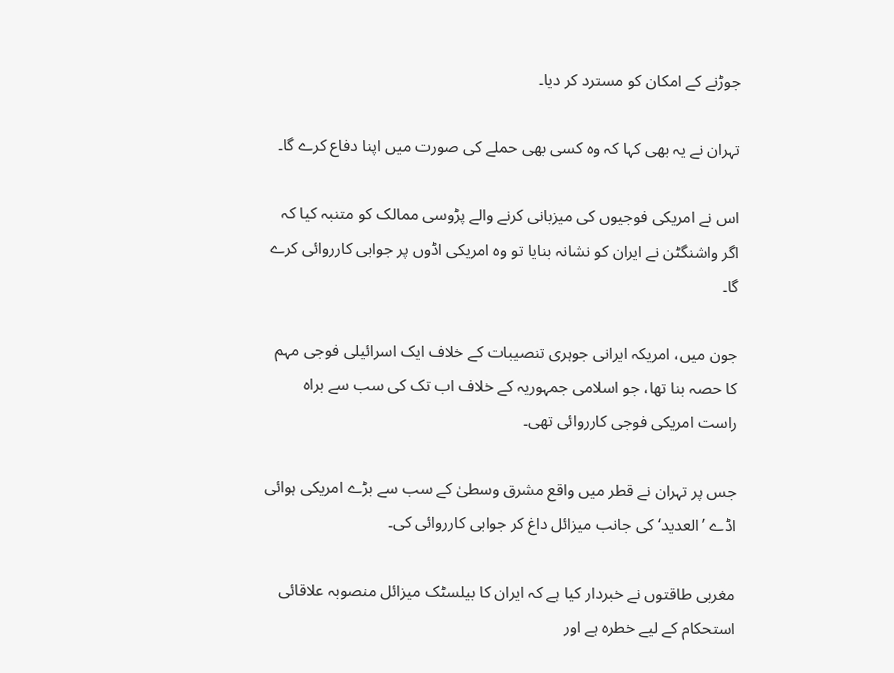جوڑنے کے امکان کو مسترد کر دیا۔

تہران نے یہ بھی کہا کہ وہ کسی بھی حملے کی صورت میں اپنا دفاع کرے گا۔

اس نے امریکی فوجیوں کی میزبانی کرنے والے پڑوسی ممالک کو متنبہ کیا کہ اگر واشنگٹن نے ایران کو نشانہ بنایا تو وہ امریکی اڈوں پر جوابی کارروائی کرے گا۔

جون میں، امریکہ ایرانی جوہری تنصیبات کے خلاف ایک اسرائیلی فوجی مہم کا حصہ بنا تھا، جو اسلامی جمہوریہ کے خلاف اب تک کی سب سے براہ راست امریکی فوجی کارروائی تھی۔

جس پر تہران نے قطر میں واقع مشرق وسطیٰ کے سب سے بڑے امریکی ہوائی اڈے ’العدید‘ کی جانب میزائل داغ کر جوابی کارروائی کی۔

مغربی طاقتوں نے خبردار کیا ہے کہ ایران کا بیلسٹک میزائل منصوبہ علاقائی استحکام کے لیے خطرہ ہے اور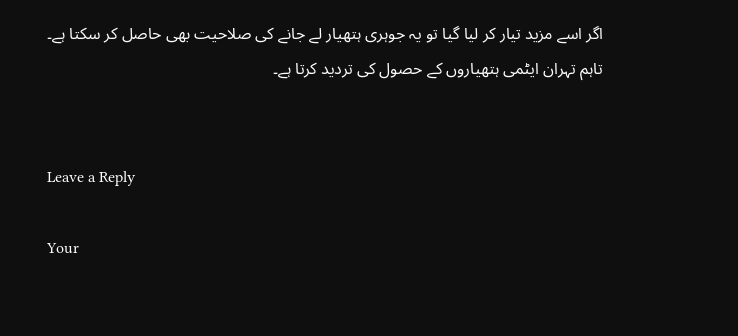اگر اسے مزید تیار کر لیا گیا تو یہ جوہری ہتھیار لے جانے کی صلاحیت بھی حاصل کر سکتا ہے۔ تاہم تہران ایٹمی ہتھیاروں کے حصول کی تردید کرتا ہے۔


Leave a Reply

Your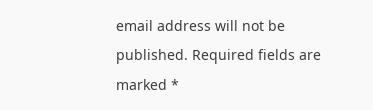email address will not be published. Required fields are marked *